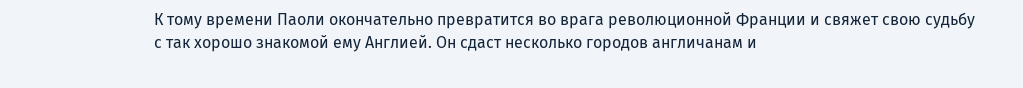К тому времени Паоли окончательно превратится во врага революционной Франции и свяжет свою судьбу с так хорошо знакомой ему Англией. Он сдаст несколько городов англичанам и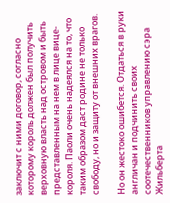заключит с ними договор, согласно которому король должен был получить верховную власть над островом и быть представленным на нем в лице вице-короля. Паоли очень надеялся на то, что таким образом даст родине не только свободу, но и защиту от внешних врагов.

Но он жестоко ошибется. Отдаться в руки англичан и подчинить своих соотечественников управлению сэра Жильберта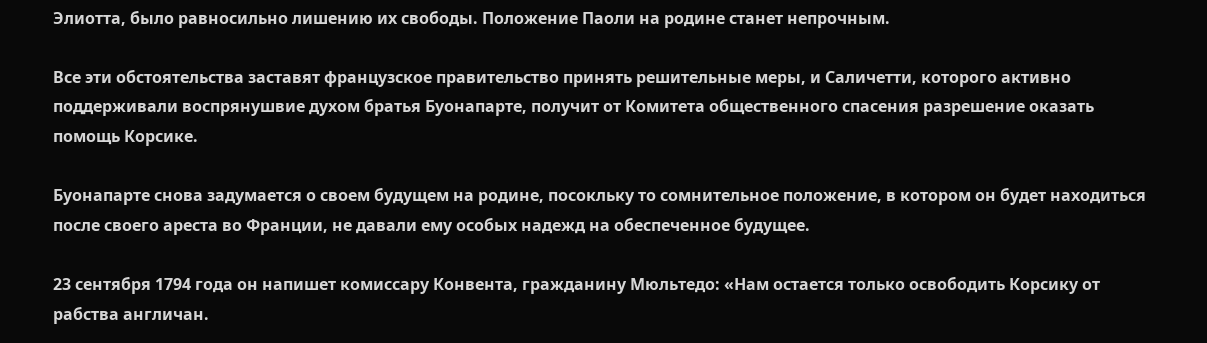Элиотта, было равносильно лишению их свободы. Положение Паоли на родине станет непрочным.

Все эти обстоятельства заставят французское правительство принять решительные меры, и Саличетти, которого активно поддерживали воспрянушвие духом братья Буонапарте, получит от Комитета общественного спасения разрешение оказать помощь Корсике.

Буонапарте снова задумается о своем будущем на родине, посокльку то сомнительное положение, в котором он будет находиться после своего ареста во Франции, не давали ему особых надежд на обеспеченное будущее.

23 сентября 1794 года он напишет комиссару Конвента, гражданину Мюльтедо: «Нам остается только освободить Корсику от рабства англичан.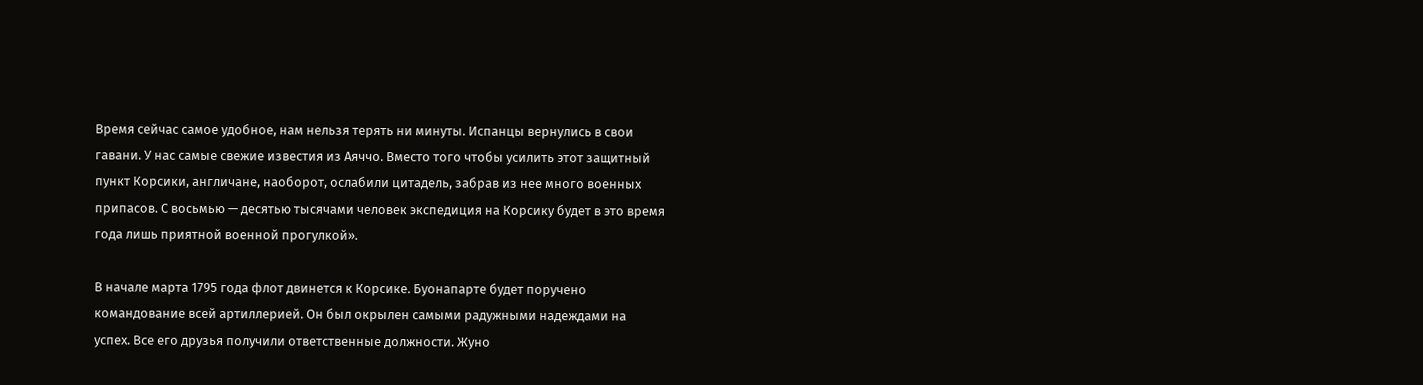Время сейчас самое удобное, нам нельзя терять ни минуты. Испанцы вернулись в свои гавани. У нас самые свежие известия из Аяччо. Вместо того чтобы усилить этот защитный пункт Корсики, англичане, наоборот, ослабили цитадель, забрав из нее много военных припасов. С восьмью — десятью тысячами человек экспедиция на Корсику будет в это время года лишь приятной военной прогулкой».

В начале марта 1795 года флот двинется к Корсике. Буонапарте будет поручено командование всей артиллерией. Он был окрылен самыми радужными надеждами на успех. Все его друзья получили ответственные должности. Жуно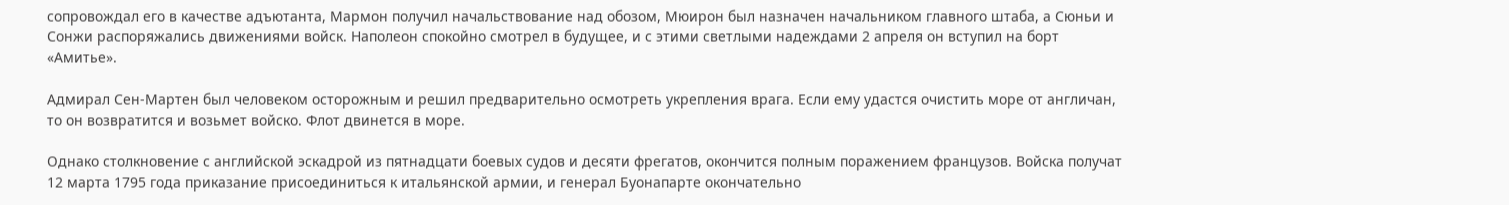сопровождал его в качестве адъютанта, Мармон получил начальствование над обозом, Мюирон был назначен начальником главного штаба, а Сюньи и Сонжи распоряжались движениями войск. Наполеон спокойно смотрел в будущее, и с этими светлыми надеждами 2 апреля он вступил на борт «Амитье».

Адмирал Сен-Мартен был человеком осторожным и решил предварительно осмотреть укрепления врага. Если ему удастся очистить море от англичан, то он возвратится и возьмет войско. Флот двинется в море.

Однако столкновение с английской эскадрой из пятнадцати боевых судов и десяти фрегатов, окончится полным поражением французов. Войска получат 12 марта 1795 года приказание присоединиться к итальянской армии, и генерал Буонапарте окончательно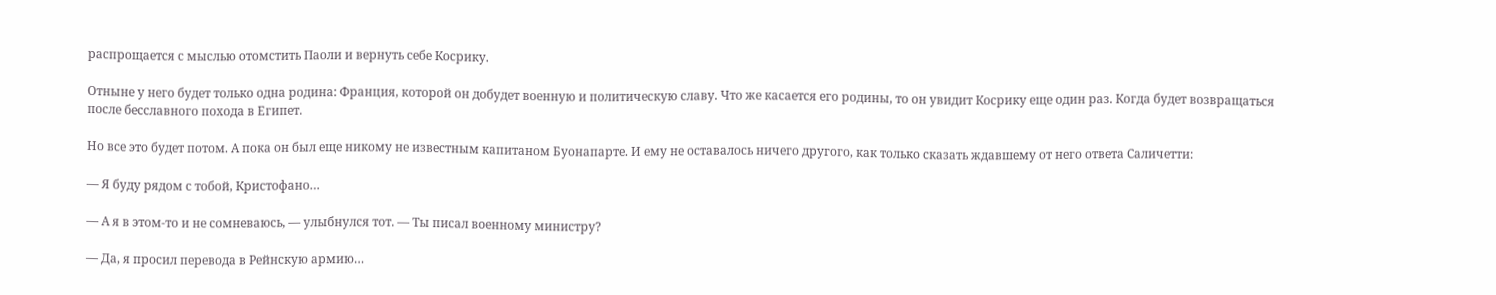распрощается с мыслью отомстить Паоли и вернуть себе Косрику.

Отныне у него будет только одна родина: Франция, которой он добудет военную и политическую славу. Что же касается его родины, то он увидит Косрику еще один раз. Когда будет возвращаться после бесславного похода в Египет.

Но все это будет потом. А пока он был еще никому не известным капитаном Буонапарте. И ему не оставалось ничего другого, как только сказать ждавшему от него ответа Саличетти:

— Я буду рядом с тобой, Кристофано…

— А я в этом-то и не сомневаюсь, — улыбнулся тот. — Ты писал военному министру?

— Да, я просил перевода в Рейнскую армию…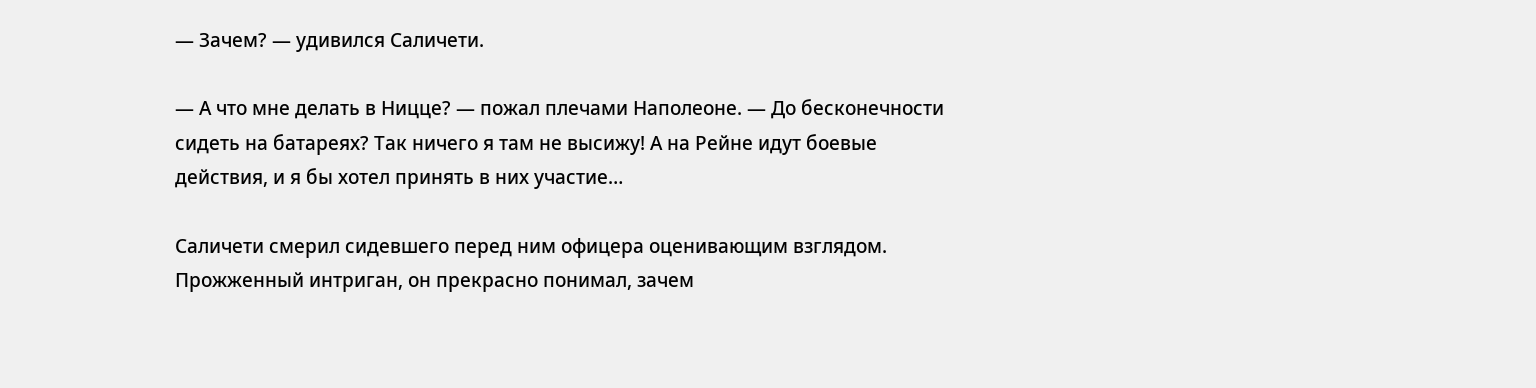— Зачем? — удивился Саличети.

— А что мне делать в Ницце? — пожал плечами Наполеоне. — До бесконечности сидеть на батареях? Так ничего я там не высижу! А на Рейне идут боевые действия, и я бы хотел принять в них участие…

Саличети смерил сидевшего перед ним офицера оценивающим взглядом. Прожженный интриган, он прекрасно понимал, зачем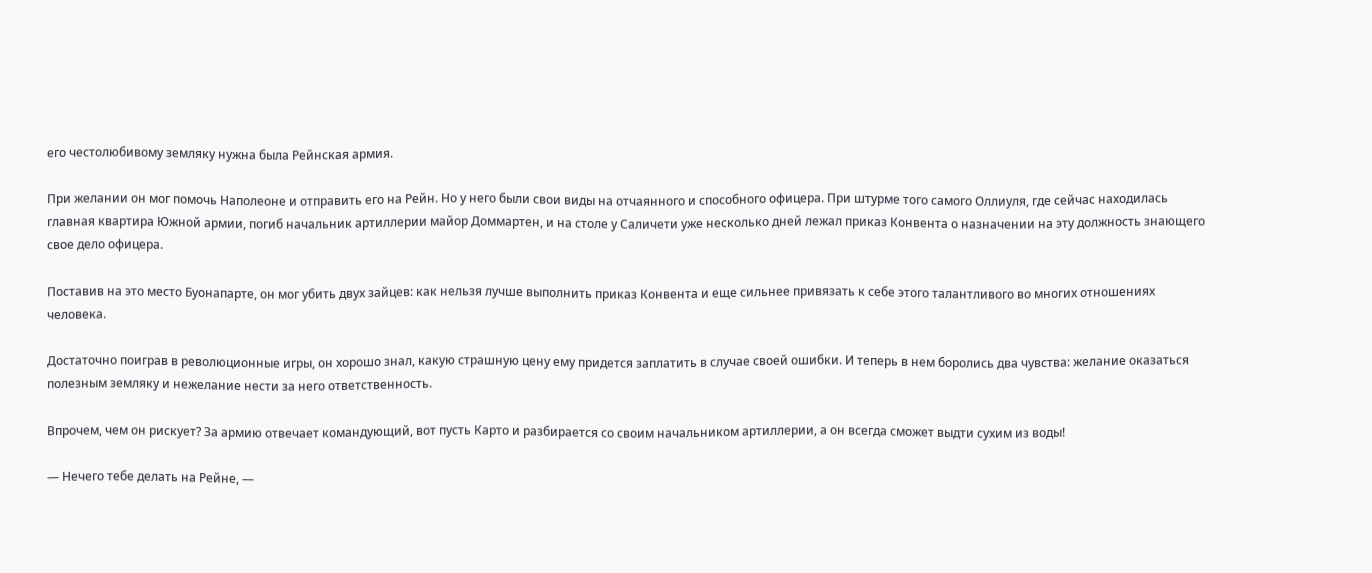его честолюбивому земляку нужна была Рейнская армия.

При желании он мог помочь Наполеоне и отправить его на Рейн. Но у него были свои виды на отчаянного и способного офицера. При штурме того самого Оллиуля, где сейчас находилась главная квартира Южной армии, погиб начальник артиллерии майор Доммартен, и на столе у Саличети уже несколько дней лежал приказ Конвента о назначении на эту должность знающего свое дело офицера.

Поставив на это место Буонапарте, он мог убить двух зайцев: как нельзя лучше выполнить приказ Конвента и еще сильнее привязать к себе этого талантливого во многих отношениях человека.

Достаточно поиграв в революционные игры, он хорошо знал, какую страшную цену ему придется заплатить в случае своей ошибки. И теперь в нем боролись два чувства: желание оказаться полезным земляку и нежелание нести за него ответственность.

Впрочем, чем он рискует? За армию отвечает командующий, вот пусть Карто и разбирается со своим начальником артиллерии, а он всегда сможет выдти сухим из воды!

— Нечего тебе делать на Рейне, —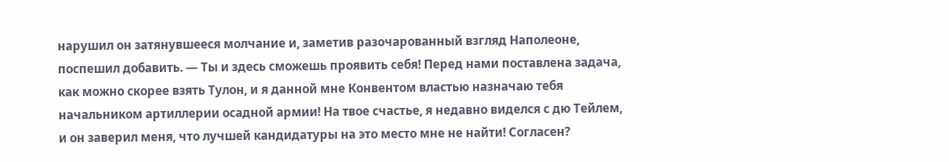нарушил он затянувшееся молчание и, заметив разочарованный взгляд Наполеоне, поспешил добавить. — Ты и здесь сможешь проявить себя! Перед нами поставлена задача, как можно скорее взять Тулон, и я данной мне Конвентом властью назначаю тебя начальником артиллерии осадной армии! На твое счастье, я недавно виделся с дю Тейлем, и он заверил меня, что лучшей кандидатуры на это место мне не найти! Согласен?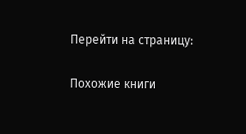Перейти на страницу:

Похожие книги